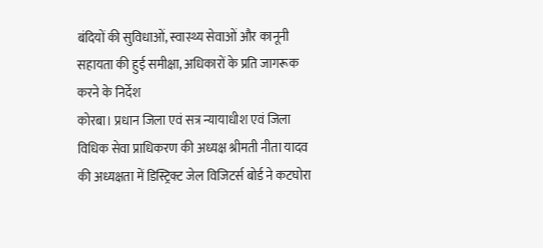बंदियों की सुविधाओं, स्वास्थ्य सेवाओं और कानूनी सहायता की हुई समीक्षा, अधिकारों के प्रति जागरूक करने के निर्देश
कोरबा। प्रधान जिला एवं सत्र न्यायाधीश एवं जिला विधिक सेवा प्राधिकरण की अध्यक्ष श्रीमती नीता यादव की अध्यक्षता में डिस्ट्रिक्ट जेल विजिटर्स बोर्ड ने कटघोरा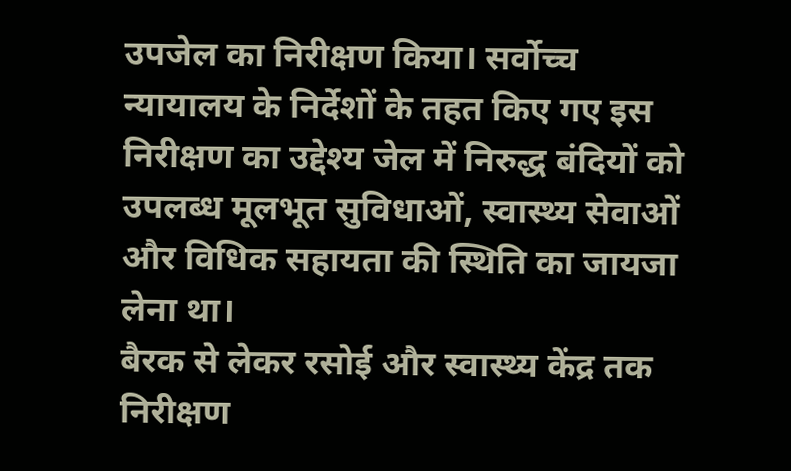उपजेल का निरीक्षण किया। सर्वोच्च न्यायालय के निर्देशों के तहत किए गए इस निरीक्षण का उद्देश्य जेल में निरुद्ध बंदियों को उपलब्ध मूलभूत सुविधाओं, स्वास्थ्य सेवाओं और विधिक सहायता की स्थिति का जायजा लेना था।
बैरक से लेकर रसोई और स्वास्थ्य केंद्र तक निरीक्षण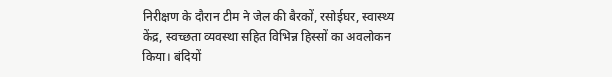निरीक्षण के दौरान टीम ने जेल की बैरकों, रसोईघर, स्वास्थ्य केंद्र, स्वच्छता व्यवस्था सहित विभिन्न हिस्सों का अवलोकन किया। बंदियों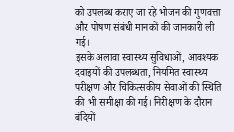को उपलब्ध कराए जा रहे भोजन की गुणवत्ता और पोषण संबंधी मानकों की जानकारी ली गई।
इसके अलावा स्वास्थ्य सुविधाओं, आवश्यक दवाइयों की उपलब्धता, नियमित स्वास्थ्य परीक्षण और चिकित्सकीय सेवाओं की स्थिति की भी समीक्षा की गई। निरीक्षण के दौरान बंदियों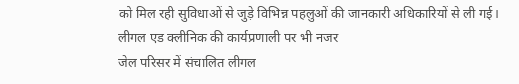को मिल रही सुविधाओं से जुड़े विभिन्न पहलुओं की जानकारी अधिकारियों से ली गई।
लीगल एड क्लीनिक की कार्यप्रणाली पर भी नजर
जेल परिसर में संचालित लीगल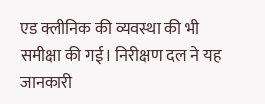एड क्लीनिक की व्यवस्था की भी समीक्षा की गई। निरीक्षण दल ने यह जानकारी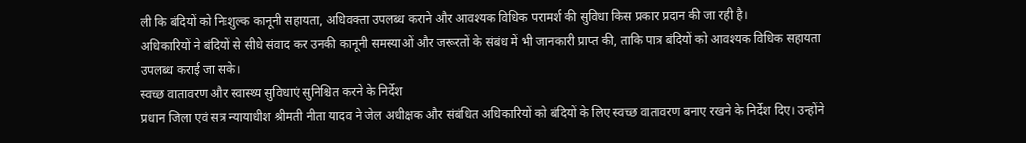ली कि बंदियों को निःशुल्क कानूनी सहायता, अधिवक्ता उपलब्ध कराने और आवश्यक विधिक परामर्श की सुविधा किस प्रकार प्रदान की जा रही है।
अधिकारियों ने बंदियों से सीधे संवाद कर उनकी कानूनी समस्याओं और जरूरतों के संबंध में भी जानकारी प्राप्त की, ताकि पात्र बंदियों को आवश्यक विधिक सहायता उपलब्ध कराई जा सके।
स्वच्छ वातावरण और स्वास्थ्य सुविधाएं सुनिश्चित करने के निर्देश
प्रधान जिला एवं सत्र न्यायाधीश श्रीमती नीता यादव ने जेल अधीक्षक और संबंधित अधिकारियों को बंदियों के लिए स्वच्छ वातावरण बनाए रखने के निर्देश दिए। उन्होंने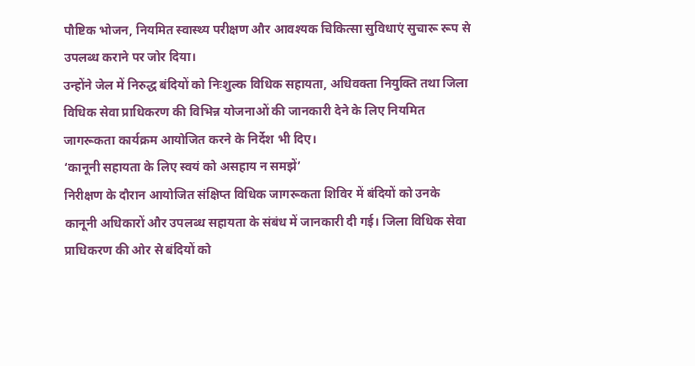पौष्टिक भोजन, नियमित स्वास्थ्य परीक्षण और आवश्यक चिकित्सा सुविधाएं सुचारू रूप से उपलब्ध कराने पर जोर दिया।
उन्होंने जेल में निरुद्ध बंदियों को निःशुल्क विधिक सहायता, अधिवक्ता नियुक्ति तथा जिला विधिक सेवा प्राधिकरण की विभिन्न योजनाओं की जानकारी देने के लिए नियमित जागरूकता कार्यक्रम आयोजित करने के निर्देश भी दिए।
‘कानूनी सहायता के लिए स्वयं को असहाय न समझें’
निरीक्षण के दौरान आयोजित संक्षिप्त विधिक जागरूकता शिविर में बंदियों को उनके कानूनी अधिकारों और उपलब्ध सहायता के संबंध में जानकारी दी गई। जिला विधिक सेवा प्राधिकरण की ओर से बंदियों को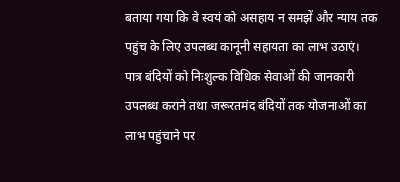बताया गया कि वे स्वयं को असहाय न समझें और न्याय तक पहुंच के लिए उपलब्ध कानूनी सहायता का लाभ उठाएं।
पात्र बंदियों को निःशुल्क विधिक सेवाओं की जानकारी उपलब्ध कराने तथा जरूरतमंद बंदियों तक योजनाओं का लाभ पहुंचाने पर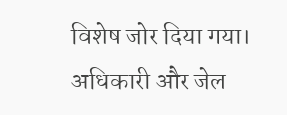विशेष जोर दिया गया।
अधिकारी और जेल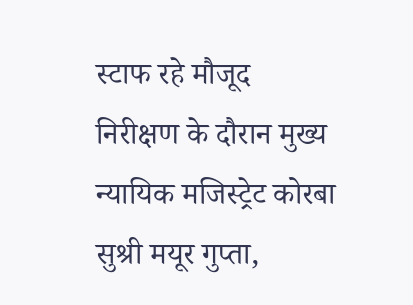स्टाफ रहे मौजूद
निरीक्षण के दौरान मुख्य न्यायिक मजिस्ट्रेट कोरबा सुश्री मयूर गुप्ता,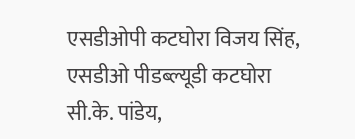एसडीओपी कटघोरा विजय सिंह, एसडीओ पीडब्ल्यूडी कटघोरा सी.के. पांडेय,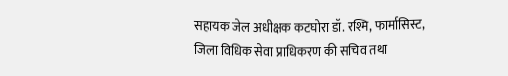सहायक जेल अधीक्षक कटघोरा डॉ. रश्मि, फार्मासिस्ट, जिला विधिक सेवा प्राधिकरण की सचिव तथा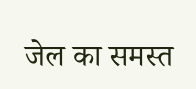जेल का समस्त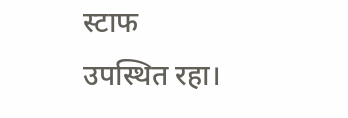स्टाफ उपस्थित रहा।